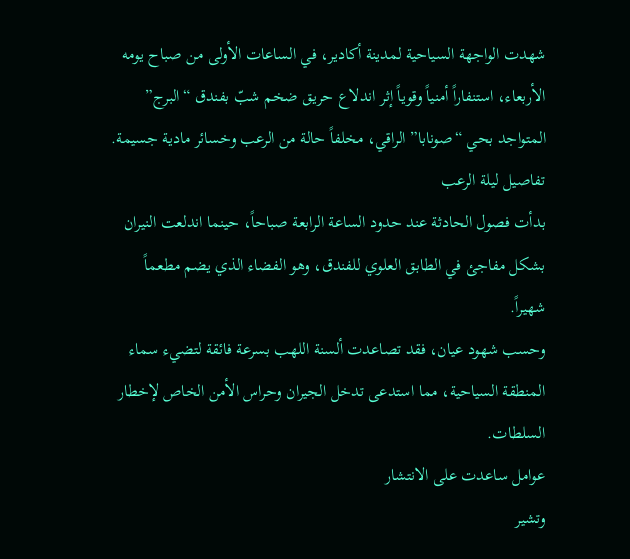شهدت الواجهة السياحية لمدينة أكادير، في الساعات الأولى من صباح يومه الأربعاء، استنفاراً أمنياً وقوياً إثر اندلاع حريق ضخم شبّ بفندق “البرج” المتواجد بحي “صونابا” الراقي، مخلفاً حالة من الرعب وخسائر مادية جسيمة.
تفاصيل ليلة الرعب
بدأت فصول الحادثة عند حدود الساعة الرابعة صباحاً، حينما اندلعت النيران بشكل مفاجئ في الطابق العلوي للفندق، وهو الفضاء الذي يضم مطعماً شهيراً.
وحسب شهود عيان، فقد تصاعدت ألسنة اللهب بسرعة فائقة لتضيء سماء المنطقة السياحية، مما استدعى تدخل الجيران وحراس الأمن الخاص لإخطار السلطات.
عوامل ساعدت على الانتشار
وتشير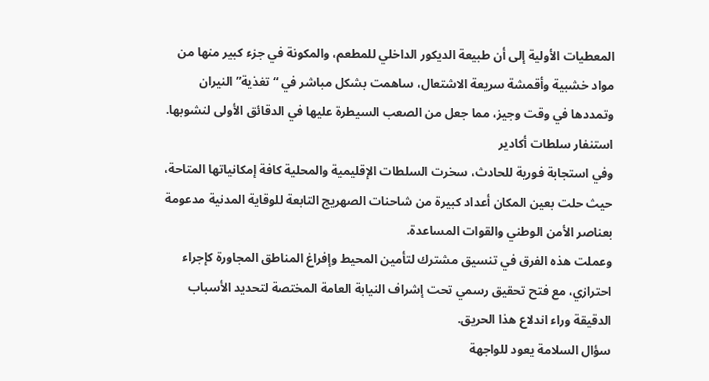المعطيات الأولية إلى أن طبيعة الديكور الداخلي للمطعم، والمكونة في جزء كبير منها من مواد خشبية وأقمشة سريعة الاشتعال، ساهمت بشكل مباشر في “تغذية” النيران وتمددها في وقت وجيز، مما جعل من الصعب السيطرة عليها في الدقائق الأولى لنشوبها.
استنفار سلطات أكادير
وفي استجابة فورية للحادث، سخرت السلطات الإقليمية والمحلية كافة إمكانياتها المتاحة، حيث حلت بعين المكان أعداد كبيرة من شاحنات الصهريج التابعة للوقاية المدنية مدعومة بعناصر الأمن الوطني والقوات المساعدة.
وعملت هذه الفرق في تنسيق مشترك لتأمين المحيط وإفراغ المناطق المجاورة كإجراء احترازي، مع فتح تحقيق رسمي تحت إشراف النيابة العامة المختصة لتحديد الأسباب الدقيقة وراء اندلاع هذا الحريق.
سؤال السلامة يعود للواجهة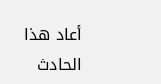أعاد هذا الحادث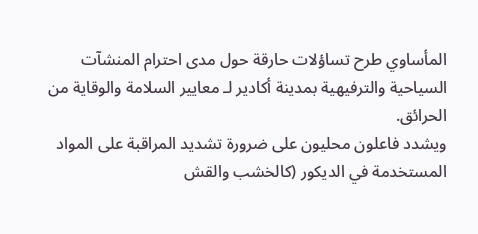المأساوي طرح تساؤلات حارقة حول مدى احترام المنشآت السياحية والترفيهية بمدينة أكادير لـ معايير السلامة والوقاية من الحرائق.
ويشدد فاعلون محليون على ضرورة تشديد المراقبة على المواد المستخدمة في الديكور (كالخشب والقش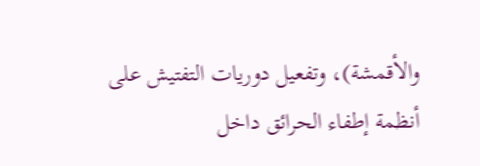والأقمشة)، وتفعيل دوريات التفتيش على أنظمة إطفاء الحرائق داخل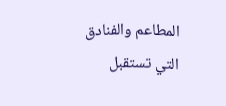المطاعم والفنادق التي تستقبل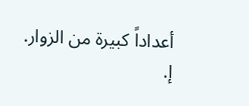أعداداً كبيرة من الزوار.
إ.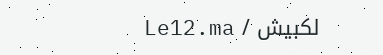لكبيش / Le12.ma